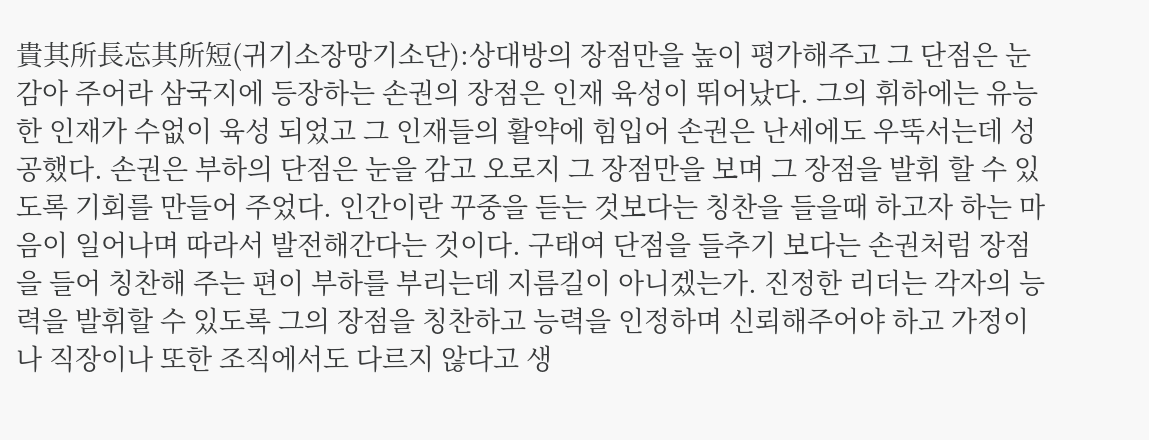貴其所長忘其所短(귀기소장망기소단):상대방의 장점만을 높이 평가해주고 그 단점은 눈 감아 주어라 삼국지에 등장하는 손권의 장점은 인재 육성이 뛰어났다. 그의 휘하에는 유능한 인재가 수없이 육성 되었고 그 인재들의 활약에 힘입어 손권은 난세에도 우뚝서는데 성공했다. 손권은 부하의 단점은 눈을 감고 오로지 그 장점만을 보며 그 장점을 발휘 할 수 있도록 기회를 만들어 주었다. 인간이란 꾸중을 듣는 것보다는 칭찬을 들을때 하고자 하는 마음이 일어나며 따라서 발전해간다는 것이다. 구태여 단점을 들추기 보다는 손권처럼 장점을 들어 칭찬해 주는 편이 부하를 부리는데 지름길이 아니겠는가. 진정한 리더는 각자의 능력을 발휘할 수 있도록 그의 장점을 칭찬하고 능력을 인정하며 신뢰해주어야 하고 가정이나 직장이나 또한 조직에서도 다르지 않다고 생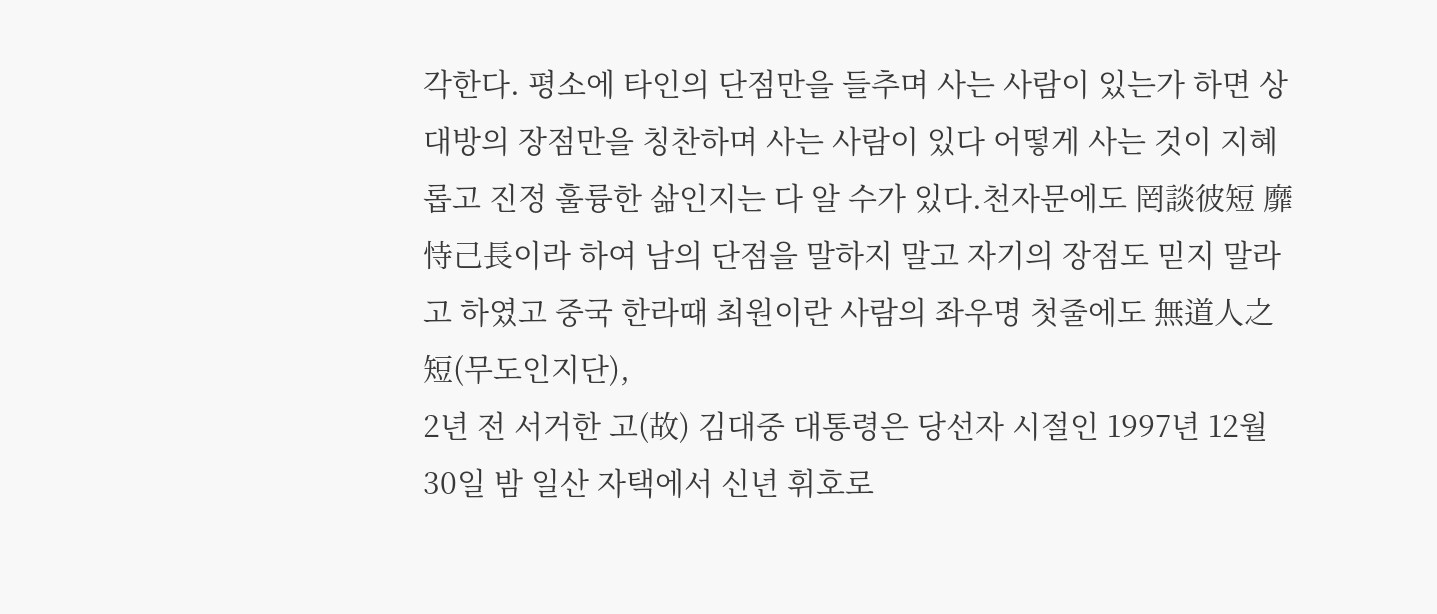각한다. 평소에 타인의 단점만을 들추며 사는 사람이 있는가 하면 상대방의 장점만을 칭찬하며 사는 사람이 있다 어떻게 사는 것이 지혜롭고 진정 훌륭한 삶인지는 다 알 수가 있다.천자문에도 罔談彼短 靡恃己長이라 하여 남의 단점을 말하지 말고 자기의 장점도 믿지 말라고 하였고 중국 한라때 최원이란 사람의 좌우명 첫줄에도 無道人之短(무도인지단),
2년 전 서거한 고(故) 김대중 대통령은 당선자 시절인 1997년 12월 30일 밤 일산 자택에서 신년 휘호로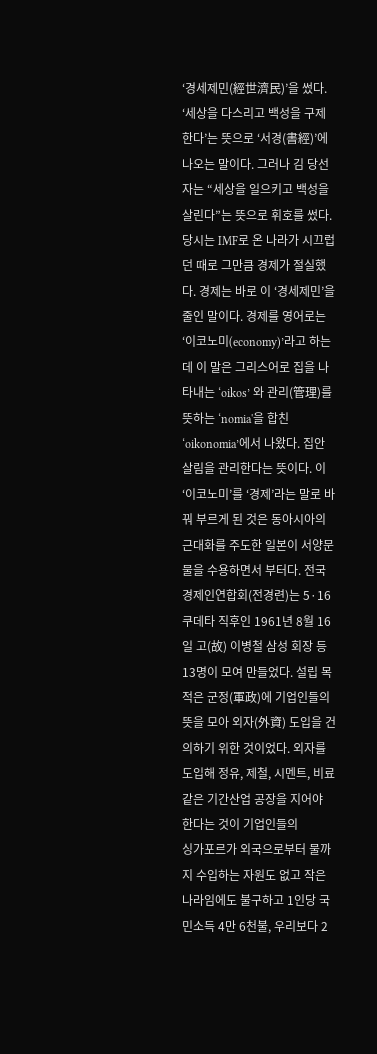‘경세제민(經世濟民)’을 썼다. ‘세상을 다스리고 백성을 구제한다’는 뜻으로 ‘서경(書經)’에 나오는 말이다. 그러나 김 당선자는 “세상을 일으키고 백성을 살린다”는 뜻으로 휘호를 썼다. 당시는 IMF로 온 나라가 시끄럽던 때로 그만큼 경제가 절실했다. 경제는 바로 이 ‘경세제민’을 줄인 말이다. 경제를 영어로는 ‘이코노미(economy)’라고 하는데 이 말은 그리스어로 집을 나타내는 ‘oikos’ 와 관리(管理)를 뜻하는 ‘nomia'을 합친 ‘oikonomia’에서 나왔다. 집안 살림을 관리한다는 뜻이다. 이 ‘이코노미’를 ‘경제’라는 말로 바꿔 부르게 된 것은 동아시아의 근대화를 주도한 일본이 서양문물을 수용하면서 부터다. 전국경제인연합회(전경련)는 5·16 쿠데타 직후인 1961년 8월 16일 고(故) 이병철 삼성 회장 등 13명이 모여 만들었다. 설립 목적은 군정(軍政)에 기업인들의 뜻을 모아 외자(外資) 도입을 건의하기 위한 것이었다. 외자를 도입해 정유, 제철, 시멘트, 비료 같은 기간산업 공장을 지어야 한다는 것이 기업인들의
싱가포르가 외국으로부터 물까지 수입하는 자원도 없고 작은 나라임에도 불구하고 1인당 국민소득 4만 6천불, 우리보다 2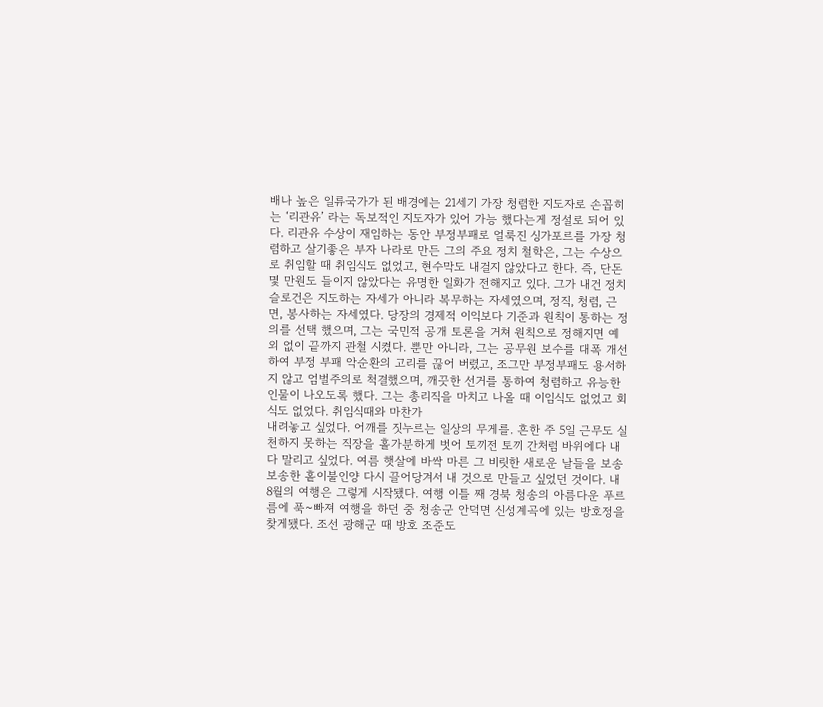배나 높은 일류국가가 된 배경에는 21세기 가장 청렴한 지도자로 손꼽히는 ‘리관유’ 라는 독보적인 지도자가 있어 가능 했다는게 정설로 되어 있다. 리관유 수상이 재임하는 동안 부정부패로 얼룩진 싱가포르를 가장 청렴하고 살기좋은 부자 나라로 만든 그의 주요 정치 철학은, 그는 수상으로 취임할 때 취임식도 없었고, 현수막도 내걸지 않았다고 한다. 즉, 단돈 몇 만원도 들이지 않았다는 유명한 일화가 전해지고 있다. 그가 내건 정치 슬로건은 지도하는 자세가 아니라 복무하는 자세였으며, 정직, 청렴, 근면, 봉사하는 자세였다. 당장의 경제적 이익보다 기준과 원칙이 통하는 정의를 선택 했으며, 그는 국민적 공개 토론을 거쳐 원칙으로 정해지면 예외 없이 끝까지 관철 시켰다. 뿐만 아니라, 그는 공무원 보수를 대폭 개선하여 부정 부패 악순환의 고리를 끊어 버렸고, 조그만 부정부패도 용서하지 않고 엄벌주의로 척결했으며, 깨끗한 선거를 통하여 청렴하고 유능한 인물이 나오도록 했다. 그는 총리직을 마치고 나올 때 이임식도 없었고 회식도 없었다. 취임식때와 마찬가
내려놓고 싶었다. 어깨를 짓누르는 일상의 무게를. 흔한 주 5일 근무도 실천하지 못하는 직장을 홀가분하게 벗어 토끼전 토끼 간처럼 바위에다 내다 말리고 싶었다. 여름 햇살에 바싹 마른 그 비릿한 새로운 날들을 보송보송한 홑이불인양 다시 끌어당겨서 내 것으로 만들고 싶었던 것이다. 내 8월의 여행은 그렇게 시작됐다. 여행 이틀 째 경북 청송의 아름다운 푸르름에 푹~빠져 여행을 하던 중 청송군 안덕면 신성계곡에 있는 방호정을 찾게됐다. 조선 광해군 때 방호 조준도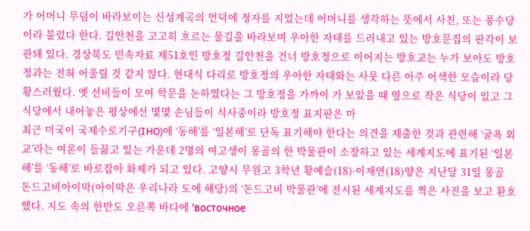가 어머니 무덤이 바라보이는 신성계곡의 언덕에 정자를 지었는데 어머니를 생각하는 뜻에서 사친, 또는 풍수당이라 불렀다 한다. 길안천을 고고히 흐르는 물길을 바라보며 우아한 자태를 드러내고 있는 방호문집의 판각이 보관돼 있다. 경상북도 민속자료 제51호인 방호정 길안천을 건너 방호정으로 이어지는 방호교는 누가 보아도 방호정과는 전혀 어울릴 것 같지 않다. 현대식 다리로 방호정의 우아한 자태와는 사뭇 다른 아주 어색한 모습이라 당황스러웠다. 옛 선비들이 모여 학문을 논하였다는 그 방호정을 가까이 가 보았을 때 옆으로 작은 식당이 있고 그 식당에서 내어놓은 평상에선 몇몇 손님들이 식사중이라 방호정 표지판은 마
최근 미국이 국제수로기구(IHO)에 ‘동해’를 ‘일본해’로 단독 표기해야 한다는 의견을 제출한 것과 관련해 ‘굴욕 외교’라는 여론이 들끓고 있는 가운데 2명의 여고생이 몽골의 한 박물관이 소장하고 있는 세계지도에 표기된 ‘일본해’를 ‘동해’로 바로잡아 화제가 되고 있다. 고양시 무원고 3학년 황예슬(18)·이재연(18)양은 지난달 31일 몽골 돈드고비아이막(아이막은 우리나라 도에 해당)의 ‘돈드고비 박물관’에 전시된 세계지도를 찍은 사진을 보고 환호했다. 지도 속의 한반도 오른쪽 바다에 ‘восточное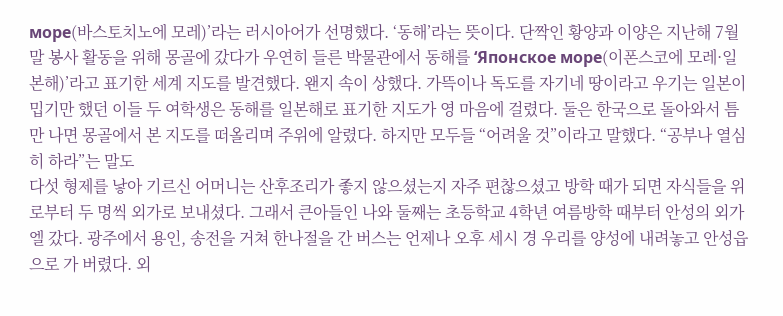море(바스토치노에 모레)’라는 러시아어가 선명했다. ‘동해’라는 뜻이다. 단짝인 황양과 이양은 지난해 7월 말 봉사 활동을 위해 몽골에 갔다가 우연히 들른 박물관에서 동해를 ‘Японское море(이폰스코에 모레·일본해)’라고 표기한 세계 지도를 발견했다. 왠지 속이 상했다. 가뜩이나 독도를 자기네 땅이라고 우기는 일본이 밉기만 했던 이들 두 여학생은 동해를 일본해로 표기한 지도가 영 마음에 걸렸다. 둘은 한국으로 돌아와서 틈만 나면 몽골에서 본 지도를 떠올리며 주위에 알렸다. 하지만 모두들 “어려울 것”이라고 말했다. “공부나 열심히 하라”는 말도
다섯 형제를 낳아 기르신 어머니는 산후조리가 좋지 않으셨는지 자주 편찮으셨고 방학 때가 되면 자식들을 위로부터 두 명씩 외가로 보내셨다. 그래서 큰아들인 나와 둘째는 초등학교 4학년 여름방학 때부터 안성의 외가엘 갔다. 광주에서 용인, 송전을 거쳐 한나절을 간 버스는 언제나 오후 세시 경 우리를 양성에 내려놓고 안성읍으로 가 버렸다. 외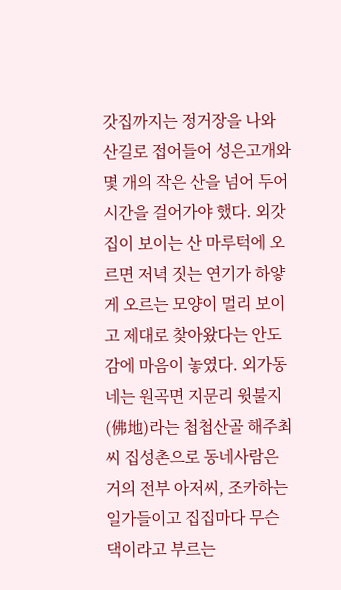갓집까지는 정거장을 나와 산길로 접어들어 성은고개와 몇 개의 작은 산을 넘어 두어 시간을 걸어가야 했다. 외갓집이 보이는 산 마루턱에 오르면 저녁 짓는 연기가 하얗게 오르는 모양이 멀리 보이고 제대로 찾아왔다는 안도감에 마음이 놓였다. 외가동네는 원곡면 지문리 윗불지(佛地)라는 첩첩산골 해주최씨 집성촌으로 동네사람은 거의 전부 아저씨, 조카하는 일가들이고 집집마다 무슨 댁이라고 부르는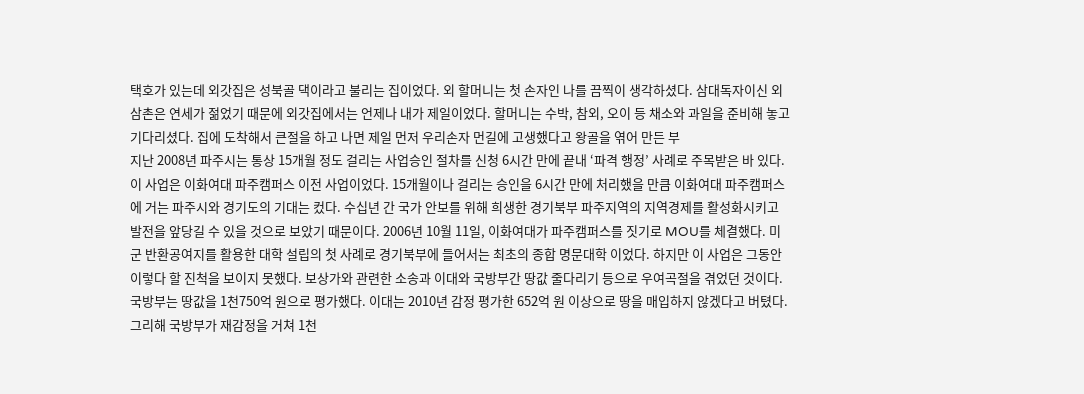택호가 있는데 외갓집은 성북골 댁이라고 불리는 집이었다. 외 할머니는 첫 손자인 나를 끔찍이 생각하셨다. 삼대독자이신 외삼촌은 연세가 젊었기 때문에 외갓집에서는 언제나 내가 제일이었다. 할머니는 수박, 참외, 오이 등 채소와 과일을 준비해 놓고 기다리셨다. 집에 도착해서 큰절을 하고 나면 제일 먼저 우리손자 먼길에 고생했다고 왕골을 엮어 만든 부
지난 2008년 파주시는 통상 15개월 정도 걸리는 사업승인 절차를 신청 6시간 만에 끝내 ‘파격 행정’ 사례로 주목받은 바 있다. 이 사업은 이화여대 파주캠퍼스 이전 사업이었다. 15개월이나 걸리는 승인을 6시간 만에 처리했을 만큼 이화여대 파주캠퍼스에 거는 파주시와 경기도의 기대는 컸다. 수십년 간 국가 안보를 위해 희생한 경기북부 파주지역의 지역경제를 활성화시키고 발전을 앞당길 수 있을 것으로 보았기 때문이다. 2006년 10월 11일, 이화여대가 파주캠퍼스를 짓기로 MOU를 체결했다. 미군 반환공여지를 활용한 대학 설립의 첫 사례로 경기북부에 들어서는 최초의 종합 명문대학 이었다. 하지만 이 사업은 그동안 이렇다 할 진척을 보이지 못했다. 보상가와 관련한 소송과 이대와 국방부간 땅값 줄다리기 등으로 우여곡절을 겪었던 것이다. 국방부는 땅값을 1천750억 원으로 평가했다. 이대는 2010년 감정 평가한 652억 원 이상으로 땅을 매입하지 않겠다고 버텼다. 그리해 국방부가 재감정을 거쳐 1천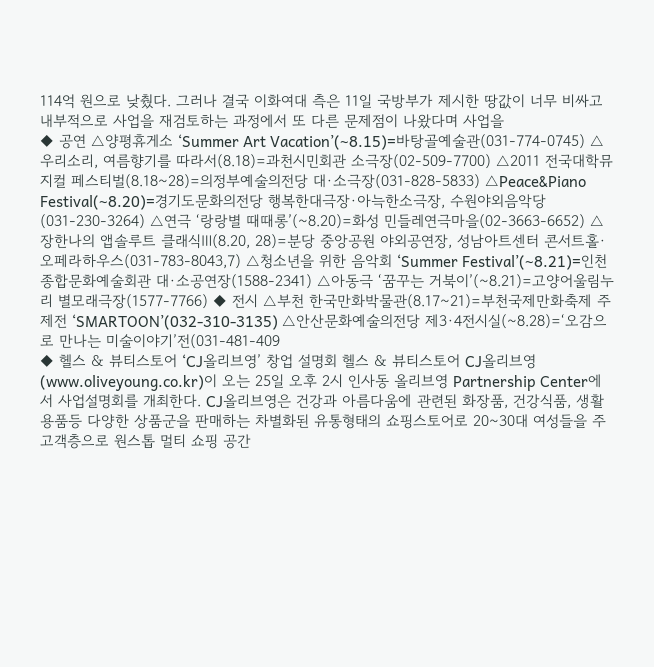114억 원으로 낮췄다. 그러나 결국 이화여대 측은 11일 국방부가 제시한 땅값이 너무 비싸고 내부적으로 사업을 재검토하는 과정에서 또 다른 문제점이 나왔다며 사업을
◆ 공연 △양평휴게소 ‘Summer Art Vacation’(~8.15)=바탕골예술관(031-774-0745) △우리소리, 여름향기를 따라서(8.18)=과천시민회관 소극장(02-509-7700) △2011 전국대학뮤지컬 페스티벌(8.18~28)=의정부예술의전당 대·소극장(031-828-5833) △Peace&Piano Festival(~8.20)=경기도문화의전당 행복한대극장·아늑한소극장, 수원야외음악당(031-230-3264) △연극 ‘랑랑별 때때롱’(~8.20)=화성 민들레연극마을(02-3663-6652) △장한나의 앱솔루트 클래식Ⅲ(8.20, 28)=분당 중앙공원 야외공연장, 성남아트센터 콘서트홀·오페라하우스(031-783-8043,7) △청소년을 위한 음악회 ‘Summer Festival’(~8.21)=인천종합문화예술회관 대·소공연장(1588-2341) △아동극 ‘꿈꾸는 거북이’(~8.21)=고양어울림누리 별모래극장(1577-7766) ◆ 전시 △부천 한국만화박물관(8.17~21)=부천국제만화축제 주제전 ‘SMARTOON’(032-310-3135) △안산문화예술의전당 제3·4전시실(~8.28)=‘오감으로 만나는 미술이야기’전(031-481-409
◆ 헬스 & 뷰티스토어 ‘CJ올리브영’ 창업 설명회 헬스 & 뷰티스토어 CJ올리브영(www.oliveyoung.co.kr)이 오는 25일 오후 2시 인사동 올리브영 Partnership Center에서 사업설명회를 개최한다. CJ올리브영은 건강과 아름다움에 관련된 화장품, 건강식품, 생활용품등 다양한 상품군을 판매하는 차별화된 유통형태의 쇼핑스토어로 20~30대 여성들을 주 고객층으로 원스톱 멀티 쇼핑 공간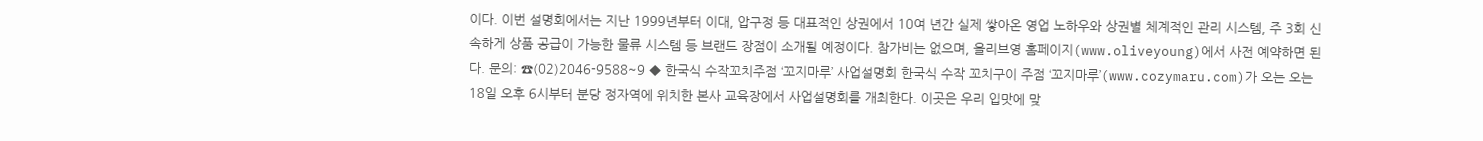이다. 이번 설명회에서는 지난 1999년부터 이대, 압구정 등 대표적인 상권에서 10여 년간 실제 쌓아온 영업 노하우와 상권별 체계적인 관리 시스템, 주 3회 신속하게 상품 공급이 가능한 물류 시스템 등 브랜드 장점이 소개될 예정이다. 참가비는 없으며, 올리브영 홈페이지(www.oliveyoung)에서 사전 예약하면 된다. 문의: ☎(02)2046-9588~9 ◆ 한국식 수작꼬치주점 ‘꼬지마루’ 사업설명회 한국식 수작 꼬치구이 주점 ‘꼬지마루’(www.cozymaru.com)가 오는 오는 18일 오후 6시부터 분당 정자역에 위치한 본사 교육장에서 사업설명회를 개최한다. 이곳은 우리 입맛에 맞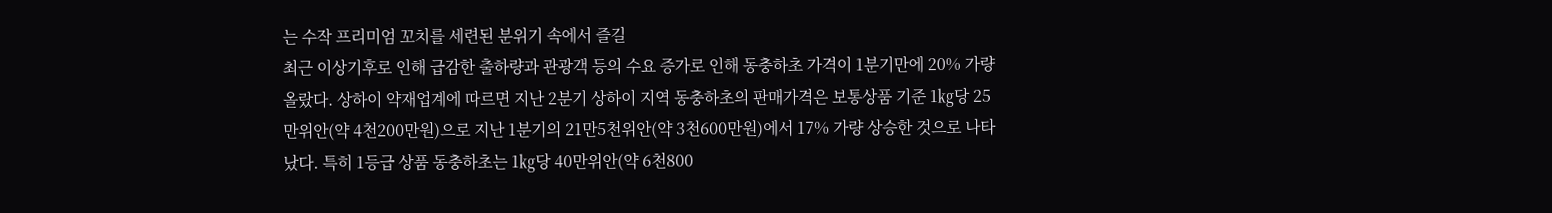는 수작 프리미엄 꼬치를 세련된 분위기 속에서 즐길
최근 이상기후로 인해 급감한 출하량과 관광객 등의 수요 증가로 인해 동충하초 가격이 1분기만에 20% 가량 올랐다. 상하이 약재업계에 따르면 지난 2분기 상하이 지역 동충하초의 판매가격은 보통상품 기준 1㎏당 25만위안(약 4천200만원)으로 지난 1분기의 21만5천위안(약 3천600만원)에서 17% 가량 상승한 것으로 나타났다. 특히 1등급 상품 동충하초는 1㎏당 40만위안(약 6천800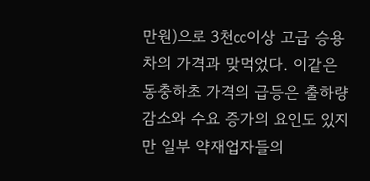만원)으로 3천㏄이상 고급 승용차의 가격과 맞먹었다. 이같은 동충하초 가격의 급등은 출하량 감소와 수요 증가의 요인도 있지만 일부 약재업자들의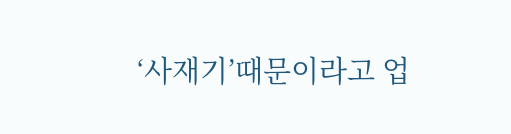‘사재기’때문이라고 업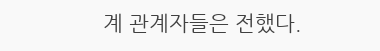계 관계자들은 전했다.